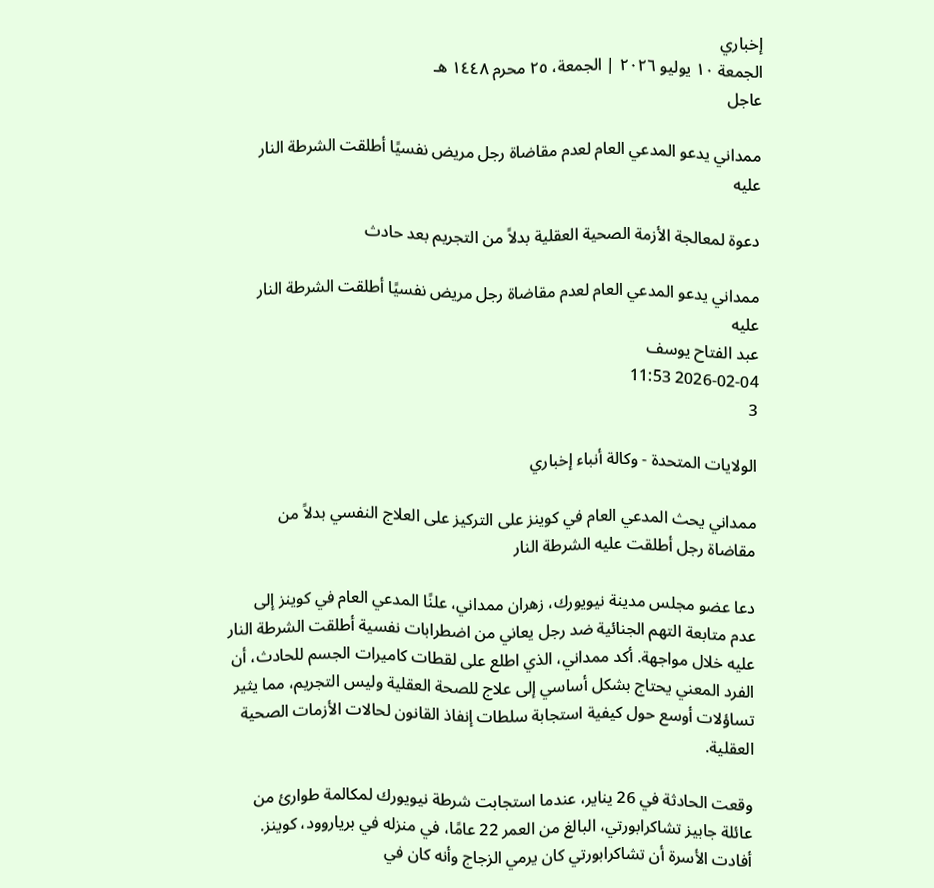إخباري
الجمعة ١٠ يوليو ٢٠٢٦ | الجمعة، ٢٥ محرم ١٤٤٨ هـ
عاجل

ممداني يدعو المدعي العام لعدم مقاضاة رجل مريض نفسيًا أطلقت الشرطة النار عليه

دعوة لمعالجة الأزمة الصحية العقلية بدلاً من التجريم بعد حادث

ممداني يدعو المدعي العام لعدم مقاضاة رجل مريض نفسيًا أطلقت الشرطة النار عليه
عبد الفتاح يوسف
2026-02-04 11:53
3

الولايات المتحدة - وكالة أنباء إخباري

ممداني يحث المدعي العام في كوينز على التركيز على العلاج النفسي بدلاً من مقاضاة رجل أطلقت عليه الشرطة النار

دعا عضو مجلس مدينة نيويورك، زهران ممداني، علنًا المدعي العام في كوينز إلى عدم متابعة التهم الجنائية ضد رجل يعاني من اضطرابات نفسية أطلقت الشرطة النار عليه خلال مواجهة. أكد ممداني، الذي اطلع على لقطات كاميرات الجسم للحادث، أن الفرد المعني يحتاج بشكل أساسي إلى علاج للصحة العقلية وليس التجريم، مما يثير تساؤلات أوسع حول كيفية استجابة سلطات إنفاذ القانون لحالات الأزمات الصحية العقلية.

وقعت الحادثة في 26 يناير، عندما استجابت شرطة نيويورك لمكالمة طوارئ من عائلة جابيز تشاكرابورتي، البالغ من العمر 22 عامًا، في منزله في برياروود، كوينز. أفادت الأسرة أن تشاكرابورتي كان يرمي الزجاج وأنه كان في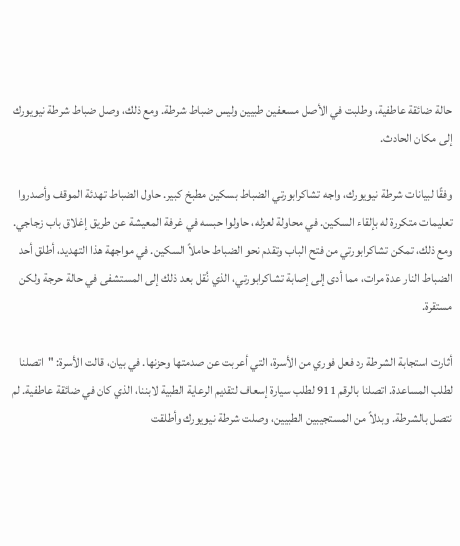حالة ضائقة عاطفية، وطلبت في الأصل مسعفين طبيين وليس ضباط شرطة. ومع ذلك، وصل ضباط شرطة نيويورك إلى مكان الحادث.

وفقًا لبيانات شرطة نيويورك، واجه تشاكرابورتي الضباط بسكين مطبخ كبير. حاول الضباط تهدئة الموقف وأصدروا تعليمات متكررة له بإلقاء السكين. في محاولة لعزله، حاولوا حبسه في غرفة المعيشة عن طريق إغلاق باب زجاجي. ومع ذلك، تمكن تشاكرابورتي من فتح الباب وتقدم نحو الضباط حاملاً السكين. في مواجهة هذا التهديد، أطلق أحد الضباط النار عدة مرات، مما أدى إلى إصابة تشاكرابورتي، الذي نُقل بعد ذلك إلى المستشفى في حالة حرجة ولكن مستقرة.

أثارت استجابة الشرطة رد فعل فوري من الأسرة، التي أعربت عن صدمتها وحزنها. في بيان، قالت الأسرة: "اتصلنا لطلب المساعدة. اتصلنا بالرقم 911 لطلب سيارة إسعاف لتقديم الرعاية الطبية لابننا، الذي كان في ضائقة عاطفية. لم نتصل بالشرطة. وبدلاً من المستجيبين الطبيين، وصلت شرطة نيويورك وأطلقت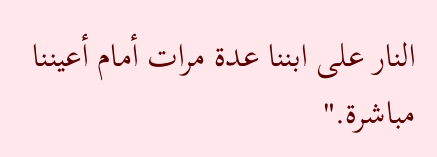النار على ابننا عدة مرات أمام أعيننا مباشرة."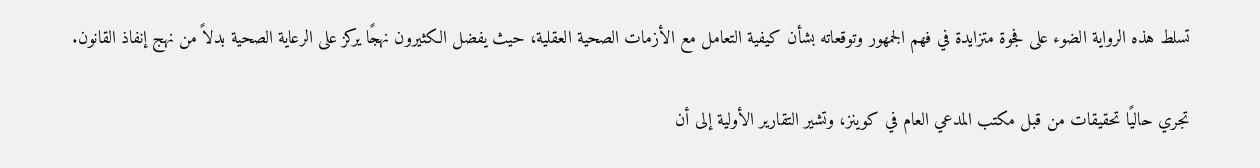تسلط هذه الرواية الضوء على فجوة متزايدة في فهم الجمهور وتوقعاته بشأن كيفية التعامل مع الأزمات الصحية العقلية، حيث يفضل الكثيرون نهجًا يركز على الرعاية الصحية بدلاً من نهج إنفاذ القانون.

تجري حاليًا تحقيقات من قبل مكتب المدعي العام في كوينز، وتشير التقارير الأولية إلى أن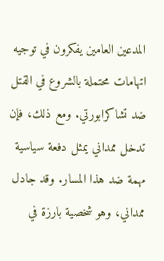المدعين العامين يفكرون في توجيه اتهامات محتملة بالشروع في القتل ضد تشاكرابورتي. ومع ذلك، فإن تدخل ممداني يمثل دفعة سياسية مهمة ضد هذا المسار. وقد جادل ممداني، وهو شخصية بارزة في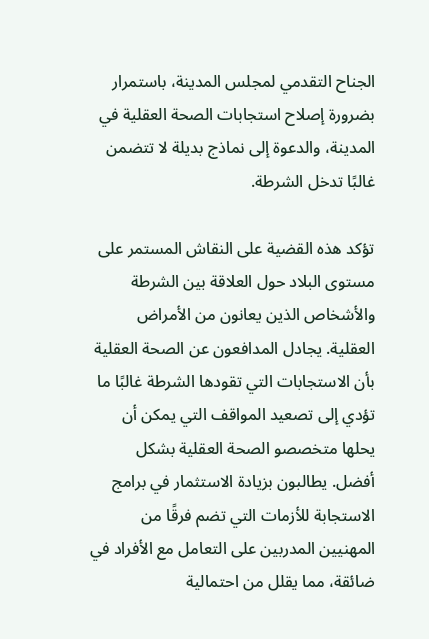الجناح التقدمي لمجلس المدينة، باستمرار بضرورة إصلاح استجابات الصحة العقلية في المدينة، والدعوة إلى نماذج بديلة لا تتضمن غالبًا تدخل الشرطة.

تؤكد هذه القضية على النقاش المستمر على مستوى البلاد حول العلاقة بين الشرطة والأشخاص الذين يعانون من الأمراض العقلية. يجادل المدافعون عن الصحة العقلية بأن الاستجابات التي تقودها الشرطة غالبًا ما تؤدي إلى تصعيد المواقف التي يمكن أن يحلها متخصصو الصحة العقلية بشكل أفضل. يطالبون بزيادة الاستثمار في برامج الاستجابة للأزمات التي تضم فرقًا من المهنيين المدربين على التعامل مع الأفراد في ضائقة، مما يقلل من احتمالية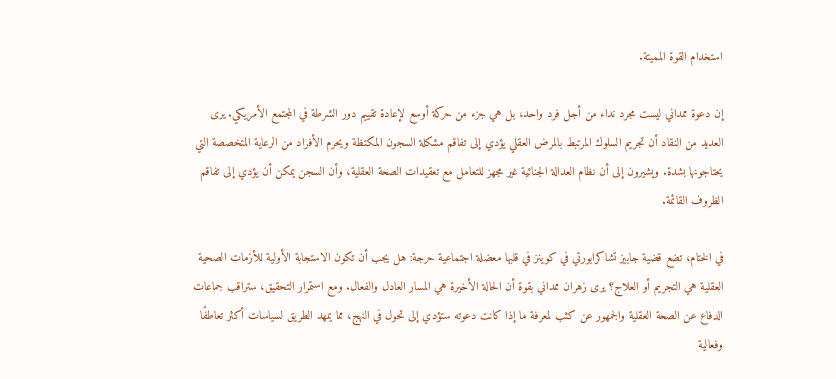استخدام القوة المميتة.

إن دعوة ممداني ليست مجرد نداء من أجل فرد واحد، بل هي جزء من حركة أوسع لإعادة تقييم دور الشرطة في المجتمع الأمريكي. يرى العديد من النقاد أن تجريم السلوك المرتبط بالمرض العقلي يؤدي إلى تفاقم مشكلة السجون المكتظة ويحرم الأفراد من الرعاية المتخصصة التي يحتاجونها بشدة. ويشيرون إلى أن نظام العدالة الجنائية غير مجهز للتعامل مع تعقيدات الصحة العقلية، وأن السجن يمكن أن يؤدي إلى تفاقم الظروف القائمة.

في الختام، تضع قضية جابيز تشاكرابورتي في كوينز في قلبها معضلة اجتماعية حرجة: هل يجب أن تكون الاستجابة الأولية للأزمات الصحية العقلية هي التجريم أو العلاج؟ يرى زهران ممداني بقوة أن الحالة الأخيرة هي المسار العادل والفعال. ومع استمرار التحقيق، ستراقب جماعات الدفاع عن الصحة العقلية والجمهور عن كثب لمعرفة ما إذا كانت دعوته ستؤدي إلى تحول في النهج، مما يمهد الطريق لسياسات أكثر تعاطفًا وفعالية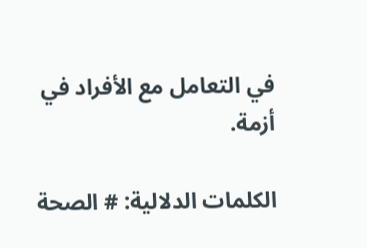في التعامل مع الأفراد في أزمة.

الكلمات الدلالية: # الصحة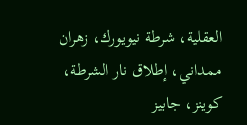العقلية، شرطة نيويورك، زهران ممداني، إطلاق نار الشرطة، كوينز، جابيز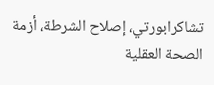تشاكرابورتي، إصلاح الشرطة، أزمة الصحة العقلية